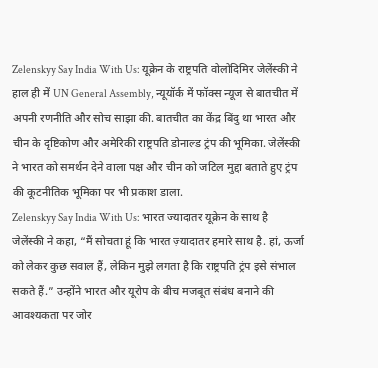Zelenskyy Say India With Us: यूक्रेन के राष्ट्रपति वोलोदिमिर जेलेंस्की ने हाल ही में UN General Assembly, न्यूयॉर्क में फॉक्स न्यूज से बातचीत में अपनी रणनीति और सोच साझा की. बातचीत का केंद्र बिंदु था भारत और चीन के दृष्टिकोण और अमेरिकी राष्ट्रपति डोनाल्ड ट्रंप की भूमिका. जेलेंस्की ने भारत को समर्थन देने वाला पक्ष और चीन को जटिल मुद्दा बताते हुए ट्रंप की कूटनीतिक भूमिका पर भी प्रकाश डाला.
Zelenskyy Say India With Us: भारत ज्यादातर यूक्रेन के साथ है
जेलेंस्की ने कहा, “मैं सोचता हूं कि भारत ज़्यादातर हमारे साथ है. हां, ऊर्जा को लेकर कुछ सवाल हैं, लेकिन मुझे लगता है कि राष्ट्रपति ट्रंप इसे संभाल सकते हैं.” उन्होंने भारत और यूरोप के बीच मजबूत संबंध बनाने की आवश्यकता पर जोर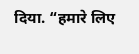दिया. “हमारे लिए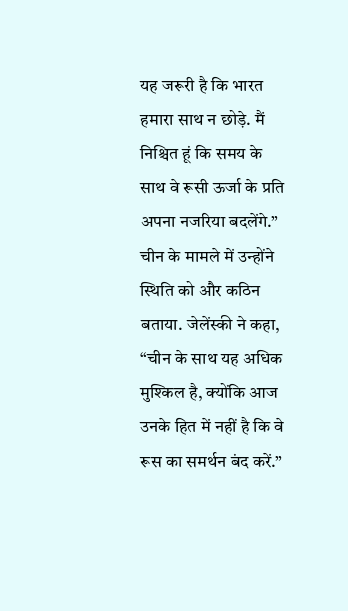यह जरूरी है कि भारत हमारा साथ न छोड़े. मैं निश्चित हूं कि समय के साथ वे रूसी ऊर्जा के प्रति अपना नजरिया बदलेंगे.”
चीन के मामले में उन्होंने स्थिति को और कठिन बताया. जेलेंस्की ने कहा, “चीन के साथ यह अधिक मुश्किल है, क्योंकि आज उनके हित में नहीं है कि वे रूस का समर्थन बंद करें.”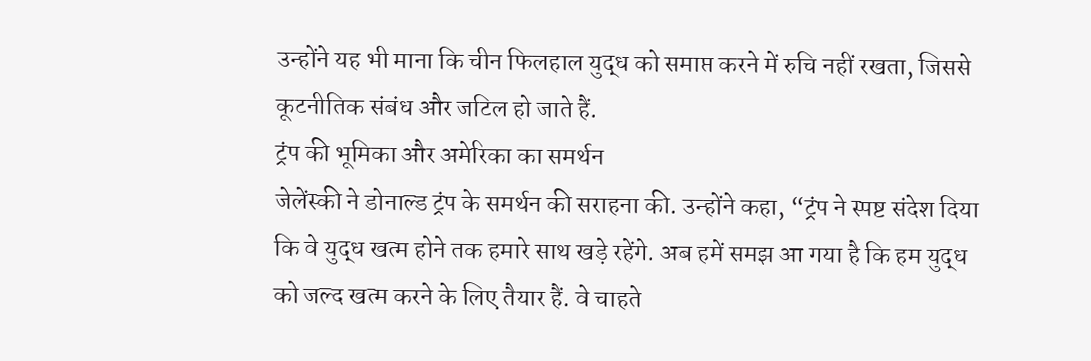उन्होंने यह भी माना कि चीन फिलहाल युद्ध को समाप्त करने में रुचि नहीं रखता, जिससे कूटनीतिक संबंध और जटिल हो जाते हैं.
ट्रंप की भूमिका और अमेरिका का समर्थन
जेलेंस्की ने डोनाल्ड ट्रंप के समर्थन की सराहना की. उन्होंने कहा, “ट्रंप ने स्पष्ट संदेश दिया कि वे युद्ध खत्म होने तक हमारे साथ खड़े रहेंगे. अब हमें समझ आ गया है कि हम युद्ध को जल्द खत्म करने के लिए तैयार हैं. वे चाहते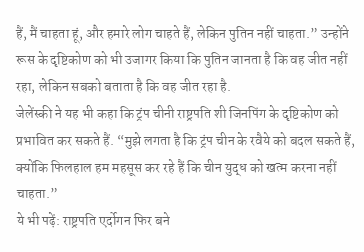हैं, मैं चाहता हूं, और हमारे लोग चाहते हैं, लेकिन पुतिन नहीं चाहता.” उन्होंने रूस के दृष्टिकोण को भी उजागर किया कि पुतिन जानता है कि वह जीत नहीं रहा, लेकिन सबको बताता है कि वह जीत रहा है.
जेलेंस्की ने यह भी कहा कि ट्रंप चीनी राष्ट्रपति शी जिनपिंग के दृष्टिकोण को प्रभावित कर सकते हैं. “मुझे लगता है कि ट्रंप चीन के रवैये को बदल सकते हैं, क्योंकि फिलहाल हम महसूस कर रहे हैं कि चीन युद्ध को खत्म करना नहीं चाहता.”
ये भी पढ़ें: राष्ट्रपति एर्दोगन फिर बने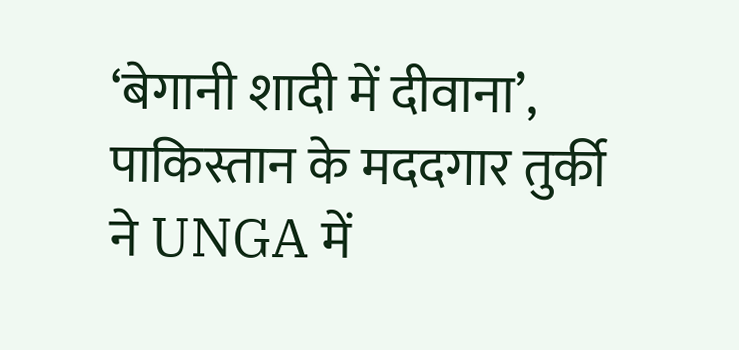‘बेगानी शादी में दीवाना’, पाकिस्तान के मददगार तुर्की ने UNGA में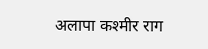अलापा कश्मीर राग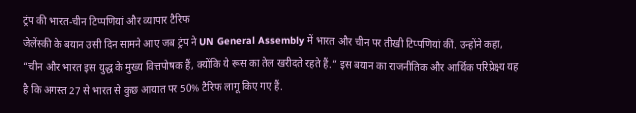ट्रंप की भारत-चीन टिप्पणियां और व्यापार टैरिफ
जेलेंस्की के बयान उसी दिन सामने आए जब ट्रंप ने UN General Assembly में भारत और चीन पर तीखी टिप्पणियां कीं. उन्होंने कहा, “चीन और भारत इस युद्ध के मुख्य वित्तपोषक हैं, क्योंकि ये रूस का तेल खरीदते रहते हैं.” इस बयान का राजनीतिक और आर्थिक परिप्रेक्ष्य यह है कि अगस्त 27 से भारत से कुछ आयात पर 50% टैरिफ लागू किए गए हैं.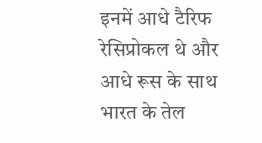इनमें आधे टैरिफ रेसिप्रोकल थे और आधे रूस के साथ भारत के तेल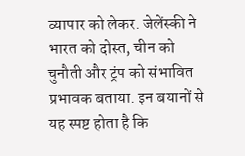व्यापार को लेकर. जेलेंस्की ने भारत को दोस्त, चीन को चुनौती और ट्रंप को संभावित प्रभावक बताया. इन बयानों से यह स्पष्ट होता है कि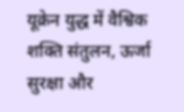यूक्रेन युद्ध में वैश्विक शक्ति संतुलन, ऊर्जा सुरक्षा और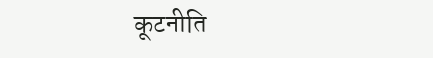कूटनीति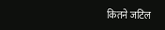कितने जटिल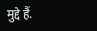मुद्दे हैं.